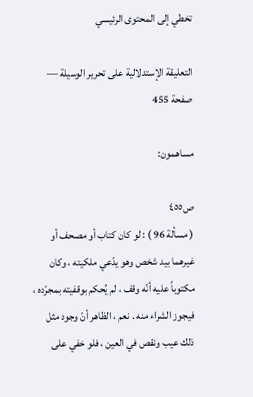تخطي إلى المحتوى الرئيسي

التعليقة الإستدلالية على تحرير الوسيلة — صفحة 455

مساهمون:

ص٤٥٥
( مسألة 96 ) : لو كان كتاب أو مصحف أو غيرهما بيد شخص وهو يدّعي ملكيته ، وكان مكتوباً عليه أنّه وقف ، لم يُحكم بوقفيته بمجرّده ، فيجوز الشراء منه . نعم ، الظاهر أنّ وجود مثل ذلك عيب ونقص في العين ، فلو خفي على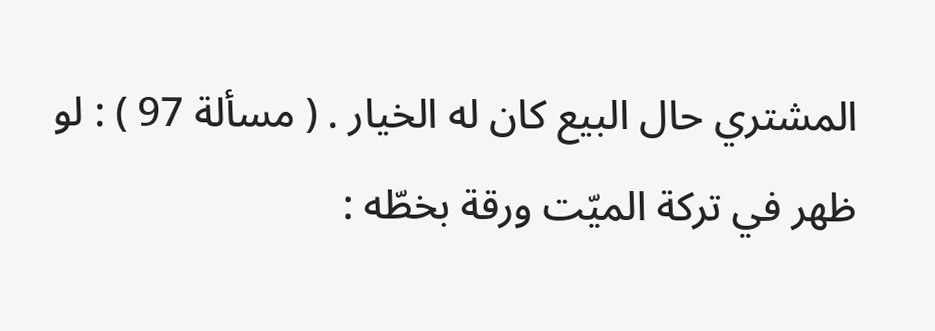المشتري حال البيع كان له الخيار . ( مسألة 97 ) : لو ظهر في تركة الميّت ورقة بخطّه :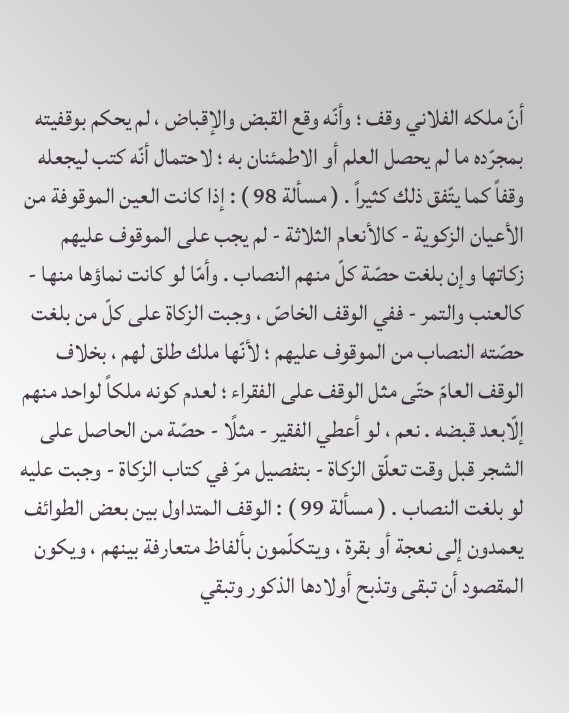أنّ ملكه الفلاني وقف ؛ وأنّه وقع القبض والإقباض ، لم يحكم بوقفيته بمجرّده ما لم يحصل العلم أو الاطمئنان به ؛ لاحتمال أنّه كتب ليجعله وقفاً كما يتّفق ذلك كثيراً . ( مسألة 98 ) : إذا كانت العين الموقوفة من الأعيان الزكوية - كالأنعام الثلاثة - لم يجب على الموقوف عليهم زكاتها وإن بلغت حصّة كلّ منهم النصاب . وأمّا لو كانت نماؤها منها - كالعنب والتمر - ففي الوقف الخاصّ ، وجبت الزكاة على كلّ من بلغت حصّته النصاب من الموقوف عليهم ؛ لأنّها ملك طلق لهم ، بخلاف الوقف العامّ حتّى مثل الوقف على الفقراء ؛ لعدم كونه ملكاً لواحد منهم إلّابعد قبضه . نعم ، لو أعطي الفقير - مثلًا - حصّة من الحاصل على الشجر قبل وقت تعلّق الزكاة - بتفصيل مرّ في كتاب الزكاة - وجبت عليه لو بلغت النصاب . ( مسألة 99 ) : الوقف المتداول بين بعض الطوائف يعمدون إلى نعجة أو بقرة ، ويتكلّمون بألفاظ متعارفة بينهم ، ويكون المقصود أن تبقى وتذبح أولادها الذكور وتبقي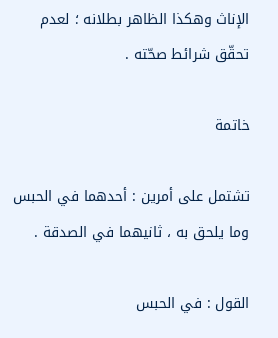الإناث وهكذا الظاهر بطلانه ؛ لعدم تحقّق شرائط صحّته .

خاتمة

تشتمل على أمرين : أحدهما في الحبس وما يلحق به ، ثانيهما في الصدقة .

القول : في الحبس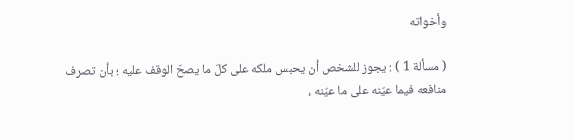وأخواته

( مسألة 1 ) : يجوز للشخص أن يحبس ملكه على كلّ ما يصحّ الوقف عليه ؛ بأن تصرف منافعه فيما عيّنه على ما عيّنه ،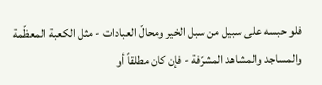فلو حبسه على سبيل من سبل الخير ومحالّ العبادات - مثل الكعبة المعظّمة والمساجد والمشاهد المشرّفة - فإن كان مطلقاً أو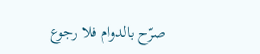صرّح بالدوام فلا رجوع